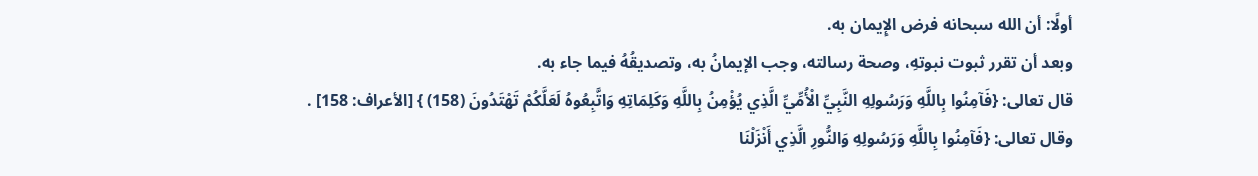أولًا: أن الله سبحانه فرض الإِيمان به.
وبعد أن تقرر ثبوت نبوتهِ، وصحة رسالته، وجب الإيمانُ به، وتصديقُهُ فيما جاء به.
قال تعالى: {فَآمِنُوا بِاللَّهِ وَرَسُولِهِ النَّبِيِّ الْأُمِّيِّ الَّذِي يُؤْمِنُ بِاللَّهِ وَكَلِمَاتِهِ وَاتَّبِعُوهُ لَعَلَّكُمْ تَهْتَدُونَ (158) } [الأعراف: 158] .
وقال تعالى: {فَآمِنُوا بِاللَّهِ وَرَسُولِهِ وَالنُّورِ الَّذِي أَنْزَلْنَا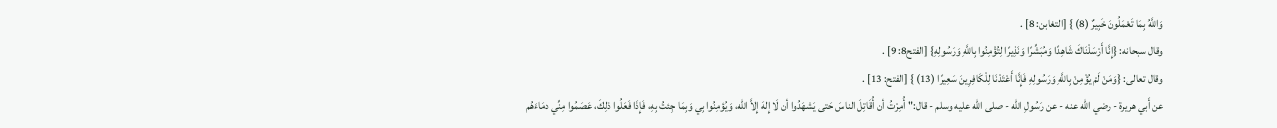وَاللَّهُ بِمَا تَعْمَلُونَ خَبِيرٌ (8) } [التغابن: 8] .
وقال سبحانه: {إِنَّا أَرْسَلْنَاكَ شَاهِدًا وَمُبَشِّرًا وَنَذِيرًا لِتُؤْمِنُوا بِاللَّهِ وَرَسُولِهِ} [الفتح8: 9] .
وقال تعالى: {وَمَنْ لَمْ يُؤْمِنْ بِاللَّهِ وَرَسُولِهِ فَإِنَّا أَعْتَدْنَا لِلْكَافِرِينَ سَعِيرًا (13) } [الفتح: 13] .
عن أَبي هريرة - رضي الله عنه - عن رَسُولِ الله - صلى الله عليه وسلم - قال:"أُمِرْتُ أن أُقَاتِلَ الناسَ حَتى يَشهَدُوا أن لَا إِلهَ إِلاَّ الله، وَيُؤمِنُوا بِي وَبِمَا جِئتُ بِهِ، فَإِذَا فَعَلُوا ذلِكَ، عَصَمُوا مِنِّي دمَاءَهُم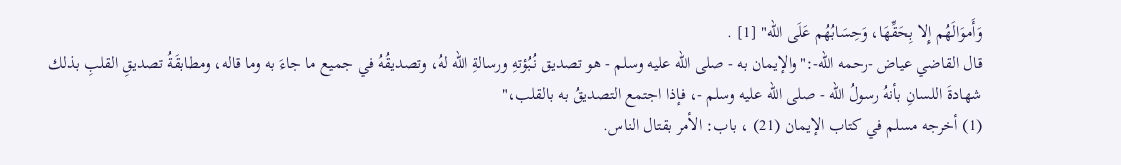وَأَموَالَهُم إِلا بِحَقِّهَا، وَحِسَابُهُم عَلَى الله" [1] .
قال القاضي عياض -رحمه الله-:"والإيمان به - صلى الله عليه وسلم - هو تصديق نُبُؤتهِ ورسالةِ الله لهُ، وتصديقُهُ في جميع ما جاءَ به وما قاله، ومطابقَةُ تصديقِ القلبِ بذلك شهادةَ اللسانِ بأنهُ رسولُ الله - صلى الله عليه وسلم -، فإذا اجتمع التصديقُ به بالقلب،"
(1) أخرجه مسلم في كتاب الإيمان (21) ، باب: الأمر بقتال الناس.